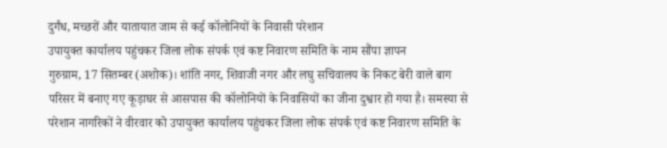दुर्गंध, मच्छरों और यातायात जाम से कई कॉलोनियों के निवासी परेशान
उपायुक्त कार्यालय पहुंचकर जिला लोक संपर्क एवं कष्ट निवारण समिति के नाम सौंपा ज्ञापन
गुरुग्राम, 17 सितम्बर (अशोक)। शांति नगर, शिवाजी नगर और लघु सचिवालय के निकट बेरी वाले बाग परिसर में बनाए गए कूड़ाघर से आसपास की कॉलोनियों के निवासियों का जीना दुश्वार हो गया है। समस्या से परेशान नागरिकों ने वीरवार को उपायुक्त कार्यालय पहुंचकर जिला लोक संपर्क एवं कष्ट निवारण समिति के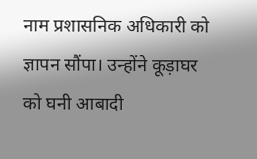नाम प्रशासनिक अधिकारी को ज्ञापन सौंपा। उन्होंने कूड़ाघर को घनी आबादी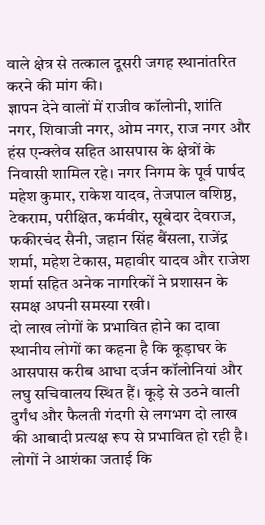वाले क्षेत्र से तत्काल दूसरी जगह स्थानांतरित करने की मांग की।
ज्ञापन देने वालों में राजीव कॉलोनी, शांति नगर, शिवाजी नगर, ओम नगर, राज नगर और हंस एन्क्लेव सहित आसपास के क्षेत्रों के निवासी शामिल रहे। नगर निगम के पूर्व पार्षद महेश कुमार, राकेश यादव, तेजपाल वशिष्ठ, टेकराम, परीक्षित, कर्मवीर, सूबेदार देवराज, फकीरचंद सैनी, जहान सिंह बैंसला, राजेंद्र शर्मा, महेश टेकास, महावीर यादव और राजेश शर्मा सहित अनेक नागरिकों ने प्रशासन के समक्ष अपनी समस्या रखी।
दो लाख लोगों के प्रभावित होने का दावा
स्थानीय लोगों का कहना है कि कूड़ाघर के आसपास करीब आधा दर्जन कॉलोनियां और लघु सचिवालय स्थित हैं। कूड़े से उठने वाली दुर्गंध और फैलती गंदगी से लगभग दो लाख की आबादी प्रत्यक्ष रूप से प्रभावित हो रही है। लोगों ने आशंका जताई कि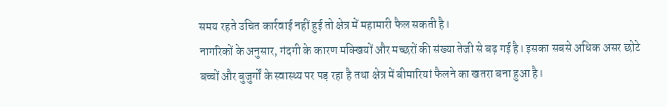समय रहते उचित कार्रवाई नहीं हुई तो क्षेत्र में महामारी फैल सकती है।
नागरिकों के अनुसार, गंदगी के कारण मक्खियों और मच्छरों की संख्या तेजी से बढ़ गई है। इसका सबसे अधिक असर छोटे बच्चों और बुजुर्गों के स्वास्थ्य पर पड़ रहा है तथा क्षेत्र में बीमारियां फैलने का खतरा बना हुआ है।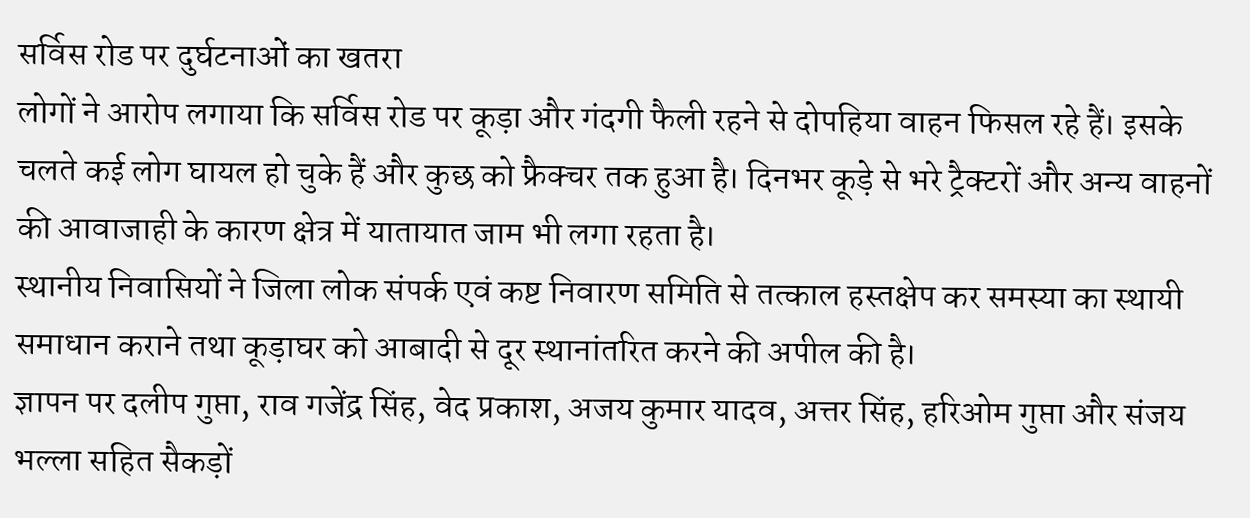सर्विस रोड पर दुर्घटनाओं का खतरा
लोगों ने आरोप लगाया कि सर्विस रोड पर कूड़ा और गंदगी फैली रहने से दोपहिया वाहन फिसल रहे हैं। इसके चलते कई लोग घायल हो चुके हैं और कुछ को फ्रैक्चर तक हुआ है। दिनभर कूड़े से भरे ट्रैक्टरों और अन्य वाहनों की आवाजाही के कारण क्षेत्र में यातायात जाम भी लगा रहता है।
स्थानीय निवासियों ने जिला लोक संपर्क एवं कष्ट निवारण समिति से तत्काल हस्तक्षेप कर समस्या का स्थायी समाधान कराने तथा कूड़ाघर को आबादी से दूर स्थानांतरित करने की अपील की है।
ज्ञापन पर दलीप गुप्ता, राव गजेंद्र सिंह, वेद प्रकाश, अजय कुमार यादव, अत्तर सिंह, हरिओम गुप्ता और संजय भल्ला सहित सैकड़ों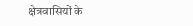क्षेत्रवासियों के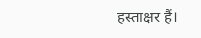हस्ताक्षर हैं।